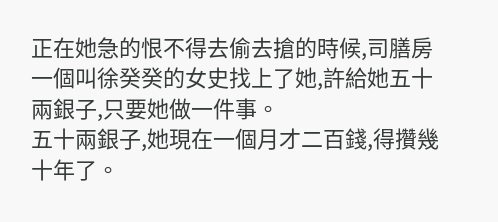正在她急的恨不得去偷去搶的時候,司膳房一個叫徐癸癸的女史找上了她,許給她五十兩銀子,只要她做一件事。
五十兩銀子,她現在一個月才二百錢,得攢幾十年了。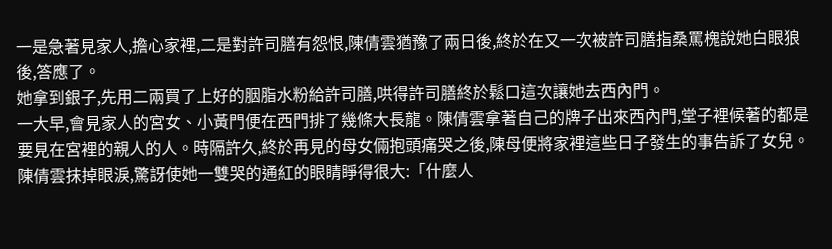一是急著見家人,擔心家裡,二是對許司膳有怨恨,陳倩雲猶豫了兩日後,終於在又一次被許司膳指桑罵槐說她白眼狼後,答應了。
她拿到銀子,先用二兩買了上好的胭脂水粉給許司膳,哄得許司膳終於鬆口這次讓她去西內門。
一大早,會見家人的宮女、小黃門便在西門排了幾條大長龍。陳倩雲拿著自己的牌子出來西內門,堂子裡候著的都是要見在宮裡的親人的人。時隔許久,終於再見的母女倆抱頭痛哭之後,陳母便將家裡這些日子發生的事告訴了女兒。
陳倩雲抹掉眼淚,驚訝使她一雙哭的通紅的眼睛睜得很大:「什麼人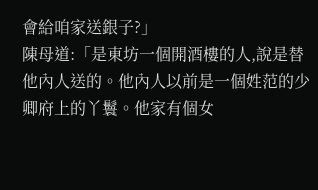會給咱家送銀子?」
陳母道:「是東坊一個開酒樓的人,說是替他內人送的。他內人以前是一個姓范的少卿府上的丫鬟。他家有個女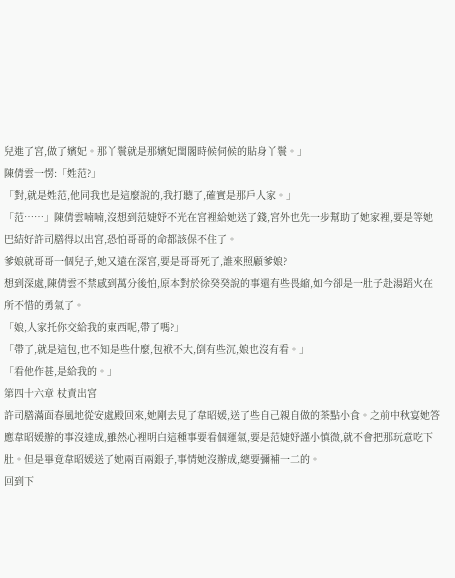兒進了宮,做了嬪妃。那丫鬟就是那嬪妃閨閣時候伺候的貼身丫鬟。」
陳倩雲一愣:「姓范?」
「對,就是姓范,他同我也是這麼說的,我打聽了,確實是那戶人家。」
「范……」陳倩雲喃喃,沒想到范婕妤不光在宮裡給她送了錢,宮外也先一步幫助了她家裡,要是等她巴結好許司膳得以出宮,恐怕哥哥的命都該保不住了。
爹娘就哥哥一個兒子,她又遠在深宮,要是哥哥死了,誰來照顧爹娘?
想到深處,陳倩雲不禁感到萬分後怕,原本對於徐癸癸說的事還有些畏縮,如今卻是一肚子赴湯蹈火在所不惜的勇氣了。
「娘,人家托你交給我的東西呢,帶了嗎?」
「帶了,就是這包,也不知是些什麼,包袱不大,倒有些沉,娘也沒有看。」
「看他作甚,是給我的。」
第四十六章 杖責出宮
許司膳滿面春風地從安處殿回來,她剛去見了韋昭媛,送了些自己親自做的茶點小食。之前中秋宴她答應韋昭媛辦的事沒達成,雖然心裡明白這種事要看個運氣,要是范婕妤謹小慎微,就不會把那玩意吃下肚。但是畢竟韋昭媛送了她兩百兩銀子,事情她沒辦成,總要彌補一二的。
回到下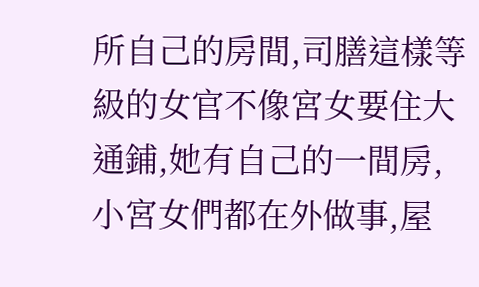所自己的房間,司膳這樣等級的女官不像宮女要住大通鋪,她有自己的一間房,小宮女們都在外做事,屋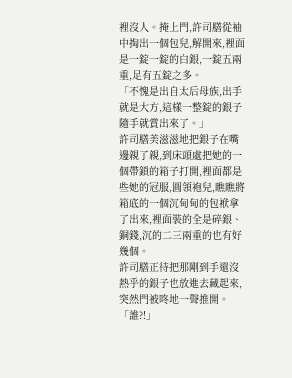裡沒人。掩上門,許司膳從袖中掏出一個包兒,解開來,裡面是一錠一錠的白銀,一錠五兩重,足有五錠之多。
「不愧是出自太后母族,出手就是大方,這樣一整錠的銀子隨手就賞出來了。」
許司膳美滋滋地把銀子在嘴邊親了親,到床頭處把她的一個帶鎖的箱子打開,裡面都是些她的冠服,圓領袍兒,瞧瞧將箱底的一個沉甸甸的包袱拿了出來,裡面裝的全是碎銀、銅錢,沉的二三兩重的也有好幾個。
許司膳正待把那剛到手還沒熱乎的銀子也放進去藏起來,突然門被咚地一聲推開。
「誰?!」